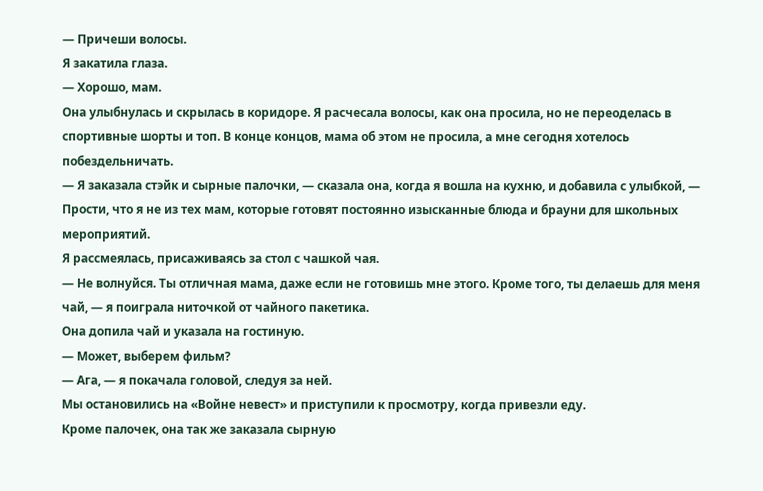— Причеши волосы.
Я закатила глаза.
— Хорошо, мам.
Она улыбнулась и скрылась в коридоре. Я расчесала волосы, как она просила, но не переоделась в спортивные шорты и топ. В конце концов, мама об этом не просила, а мне сегодня хотелось побездельничать.
— Я заказала стэйк и сырные палочки, — сказала она, когда я вошла на кухню, и добавила с улыбкой, — Прости, что я не из тех мам, которые готовят постоянно изысканные блюда и брауни для школьных мероприятий.
Я рассмеялась, присаживаясь за стол с чашкой чая.
— Не волнуйся. Ты отличная мама, даже если не готовишь мне этого. Кроме того, ты делаешь для меня чай, — я поиграла ниточкой от чайного пакетика.
Она допила чай и указала на гостиную.
— Может, выберем фильм?
— Ага, — я покачала головой, следуя за ней.
Мы остановились на «Войне невест» и приступили к просмотру, когда привезли еду.
Кроме палочек, она так же заказала сырную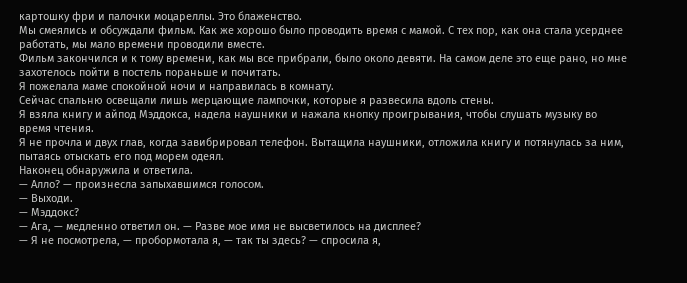картошку фри и палочки моцареллы. Это блаженство.
Мы смеялись и обсуждали фильм. Как же хорошо было проводить время с мамой. С тех пор, как она стала усерднее работать, мы мало времени проводили вместе.
Фильм закончился и к тому времени, как мы все прибрали, было около девяти. На самом деле это еще рано, но мне захотелось пойти в постель пораньше и почитать.
Я пожелала маме спокойной ночи и направилась в комнату.
Сейчас спальню освещали лишь мерцающие лампочки, которые я развесила вдоль стены.
Я взяла книгу и айпод Мэддокса, надела наушники и нажала кнопку проигрывания, чтобы слушать музыку во время чтения.
Я не прочла и двух глав, когда завибрировал телефон. Вытащила наушники, отложила книгу и потянулась за ним, пытаясь отыскать его под морем одеял.
Наконец обнаружила и ответила.
— Алло? — произнесла запыхавшимся голосом.
— Выходи.
— Мэддокс?
— Ага, — медленно ответил он. — Разве мое имя не высветилось на дисплее?
— Я не посмотрела, — пробормотала я, — так ты здесь? — спросила я,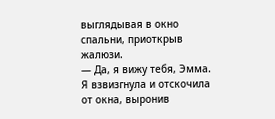выглядывая в окно спальни, приоткрыв жалюзи.
— Да, я вижу тебя, Эмма.
Я взвизгнула и отскочила от окна, выронив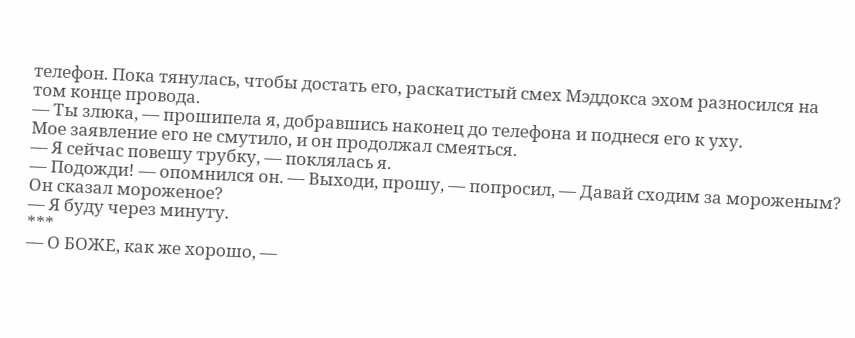телефон. Пока тянулась, чтобы достать его, раскатистый смех Мэддокса эхом разносился на том конце провода.
— Ты злюка, — прошипела я, добравшись наконец до телефона и поднеся его к уху.
Мое заявление его не смутило, и он продолжал смеяться.
— Я сейчас повешу трубку, — поклялась я.
— Подожди! — опомнился он. — Выходи, прошу, — попросил, — Давай сходим за мороженым?
Он сказал мороженое?
— Я буду через минуту.
***
— О БОЖЕ, как же хорошо, —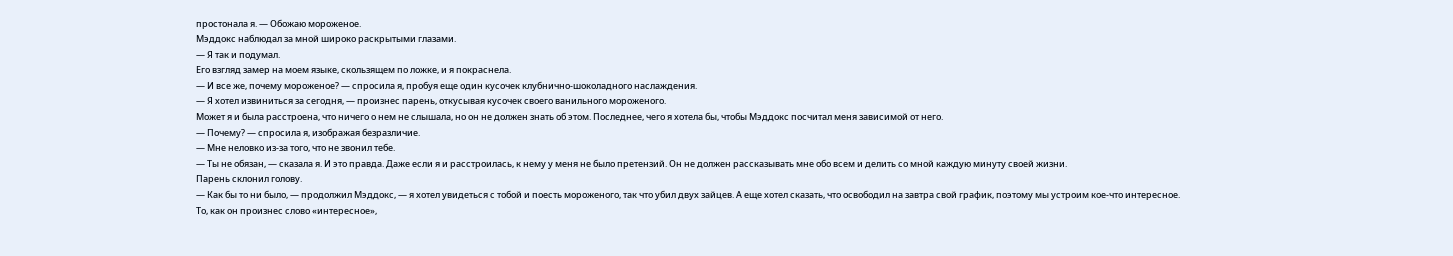простонала я. — Обожаю мороженое.
Мэддокс наблюдал за мной широко раскрытыми глазами.
— Я так и подумал.
Его взгляд замер на моем языке, скользящем по ложке, и я покраснела.
— И все же, почему мороженое? — спросила я, пробуя еще один кусочек клубнично-шоколадного наслаждения.
— Я хотел извиниться за сегодня, — произнес парень, откусывая кусочек своего ванильного мороженого.
Может я и была расстроена, что ничего о нем не слышала, но он не должен знать об этом. Последнее, чего я хотела бы, чтобы Мэддокс посчитал меня зависимой от него.
— Почему? — спросила я, изображая безразличие.
— Мне неловко из-за того, что не звонил тебе.
— Ты не обязан, — сказала я. И это правда. Даже если я и расстроилась, к нему у меня не было претензий. Он не должен рассказывать мне обо всем и делить со мной каждую минуту своей жизни.
Парень склонил голову.
— Как бы то ни было, — продолжил Мэддокс, — я хотел увидеться с тобой и поесть мороженого, так что убил двух зайцев. А еще хотел сказать, что освободил на завтра свой график, поэтому мы устроим кое-что интересное.
То, как он произнес слово «интересное»,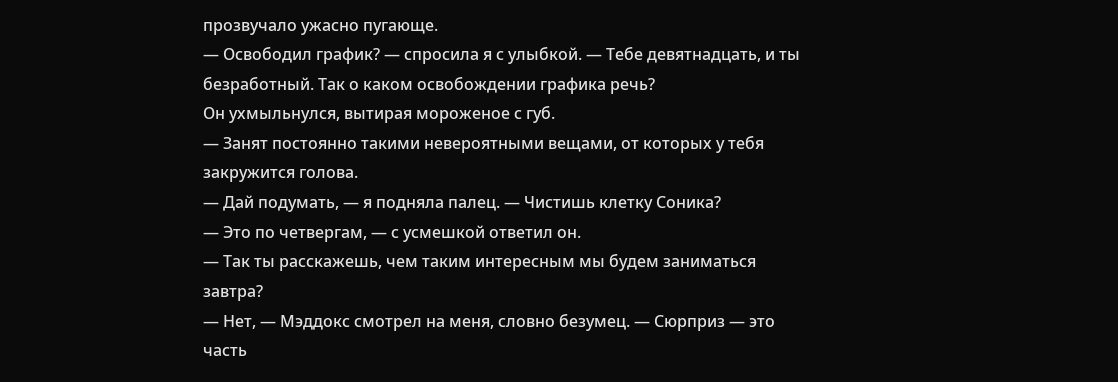прозвучало ужасно пугающе.
— Освободил график? — спросила я с улыбкой. — Тебе девятнадцать, и ты безработный. Так о каком освобождении графика речь?
Он ухмыльнулся, вытирая мороженое с губ.
— Занят постоянно такими невероятными вещами, от которых у тебя закружится голова.
— Дай подумать, — я подняла палец. — Чистишь клетку Соника?
— Это по четвергам, — с усмешкой ответил он.
— Так ты расскажешь, чем таким интересным мы будем заниматься завтра?
— Нет, — Мэддокс смотрел на меня, словно безумец. — Сюрприз — это часть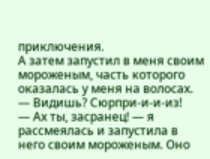приключения.
А затем запустил в меня своим мороженым, часть которого оказалась у меня на волосах.
— Видишь? Сюрпри-и-и-из!
— Ах ты, засранец! — я рассмеялась и запустила в него своим мороженым. Оно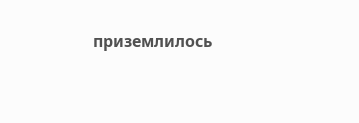приземлилось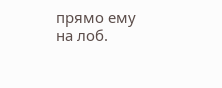прямо ему на лоб.